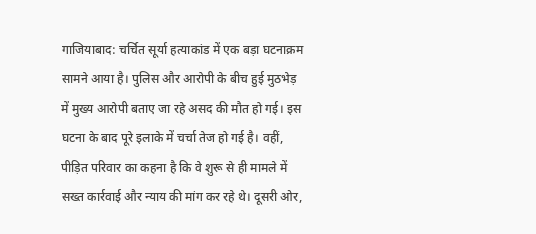गाजियाबाद: चर्चित सूर्या हत्याकांड में एक बड़ा घटनाक्रम सामने आया है। पुलिस और आरोपी के बीच हुई मुठभेड़ में मुख्य आरोपी बताए जा रहे असद की मौत हो गई। इस घटना के बाद पूरे इलाके में चर्चा तेज हो गई है। वहीं, पीड़ित परिवार का कहना है कि वे शुरू से ही मामले में सख्त कार्रवाई और न्याय की मांग कर रहे थे। दूसरी ओर,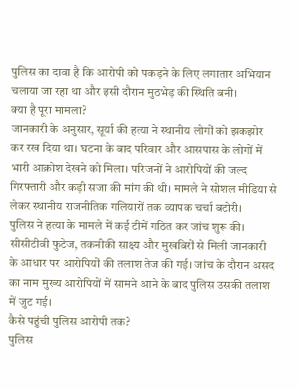पुलिस का दावा है कि आरोपी को पकड़ने के लिए लगातार अभियान चलाया जा रहा था और इसी दौरान मुठभेड़ की स्थिति बनी।
क्या है पूरा मामला?
जानकारी के अनुसार, सूर्या की हत्या ने स्थानीय लोगों को झकझोर कर रख दिया था। घटना के बाद परिवार और आसपास के लोगों में भारी आक्रोश देखने को मिला। परिजनों ने आरोपियों की जल्द गिरफ्तारी और कड़ी सजा की मांग की थी। मामले ने सोशल मीडिया से लेकर स्थानीय राजनीतिक गलियारों तक व्यापक चर्चा बटोरी।
पुलिस ने हत्या के मामले में कई टीमें गठित कर जांच शुरू की। सीसीटीवी फुटेज, तकनीकी साक्ष्य और मुखबिरों से मिली जानकारी के आधार पर आरोपियों की तलाश तेज की गई। जांच के दौरान असद का नाम मुख्य आरोपियों में सामने आने के बाद पुलिस उसकी तलाश में जुट गई।
कैसे पहुंची पुलिस आरोपी तक?
पुलिस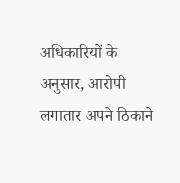अधिकारियों के अनुसार, आरोपी लगातार अपने ठिकाने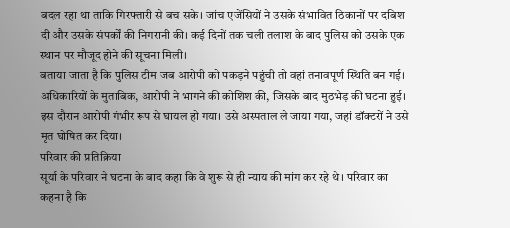बदल रहा था ताकि गिरफ्तारी से बच सके। जांच एजेंसियों ने उसके संभावित ठिकानों पर दबिश दी और उसके संपर्कों की निगरानी की। कई दिनों तक चली तलाश के बाद पुलिस को उसके एक स्थान पर मौजूद होने की सूचना मिली।
बताया जाता है कि पुलिस टीम जब आरोपी को पकड़ने पहुंची तो वहां तनावपूर्ण स्थिति बन गई। अधिकारियों के मुताबिक, आरोपी ने भागने की कोशिश की, जिसके बाद मुठभेड़ की घटना हुई। इस दौरान आरोपी गंभीर रूप से घायल हो गया। उसे अस्पताल ले जाया गया, जहां डॉक्टरों ने उसे मृत घोषित कर दिया।
परिवार की प्रतिक्रिया
सूर्या के परिवार ने घटना के बाद कहा कि वे शुरू से ही न्याय की मांग कर रहे थे। परिवार का कहना है कि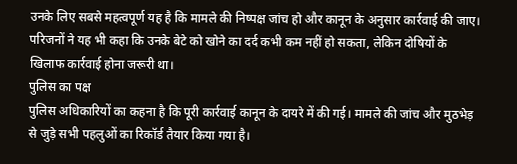उनके लिए सबसे महत्वपूर्ण यह है कि मामले की निष्पक्ष जांच हो और कानून के अनुसार कार्रवाई की जाए। परिजनों ने यह भी कहा कि उनके बेटे को खोने का दर्द कभी कम नहीं हो सकता, लेकिन दोषियों के खिलाफ कार्रवाई होना जरूरी था।
पुलिस का पक्ष
पुलिस अधिकारियों का कहना है कि पूरी कार्रवाई कानून के दायरे में की गई। मामले की जांच और मुठभेड़ से जुड़े सभी पहलुओं का रिकॉर्ड तैयार किया गया है।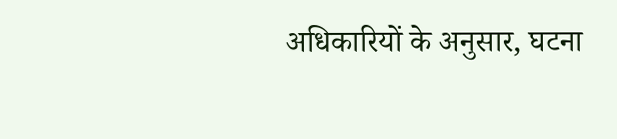अधिकारियों के अनुसार, घटना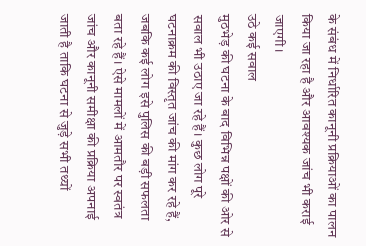के संबंध में निर्धारित कानूनी प्रक्रियाओं का पालन किया जा रहा है और आवश्यक जांच भी कराई जाएगी।
उठे कई सवाल
मुठभेड़ की घटना के बाद विभिन्न पक्षों की ओर से सवाल भी उठाए जा रहे हैं। कुछ लोग पूरे घटनाक्रम की विस्तृत जांच की मांग कर रहे हैं, जबकि कई लोग इसे पुलिस की बड़ी सफलता बता रहे हैं। ऐसे मामलों में आमतौर पर स्वतंत्र जांच और कानूनी समीक्षा की प्रक्रिया अपनाई जाती है ताकि घटना से जुड़े सभी तथ्यों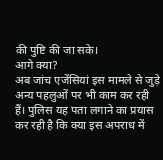की पुष्टि की जा सके।
आगे क्या?
अब जांच एजेंसियां इस मामले से जुड़े अन्य पहलुओं पर भी काम कर रही हैं। पुलिस यह पता लगाने का प्रयास कर रही है कि क्या इस अपराध में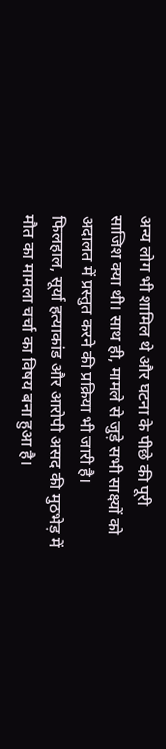अन्य लोग भी शामिल थे और घटना के पीछे की पूरी साजिश क्या थी। साथ ही, मामले से जुड़े सभी साक्ष्यों को अदालत में प्रस्तुत करने की प्रक्रिया भी जारी है।
फिलहाल, सूर्या हत्याकांड और आरोपी असद की मुठभेड़ में मौत का मामला चर्चा का विषय बना हुआ है।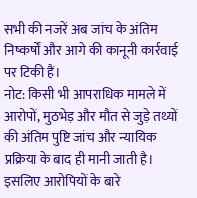सभी की नजरें अब जांच के अंतिम निष्कर्षों और आगे की कानूनी कार्रवाई पर टिकी हैं।
नोट: किसी भी आपराधिक मामले में आरोपों, मुठभेड़ और मौत से जुड़े तथ्यों की अंतिम पुष्टि जांच और न्यायिक प्रक्रिया के बाद ही मानी जाती है। इसलिए आरोपियों के बारे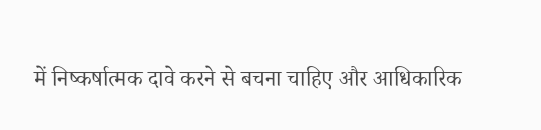में निष्कर्षात्मक दावे करने से बचना चाहिए और आधिकारिक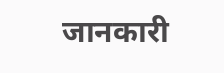जानकारी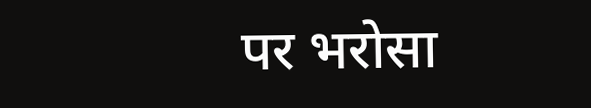पर भरोसा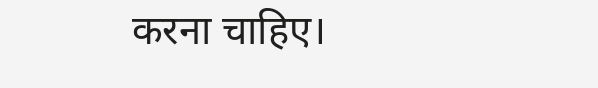करना चाहिए।